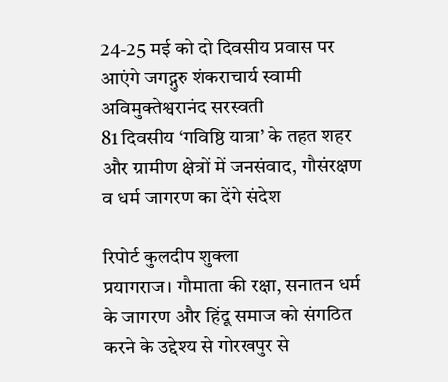24-25 मई को दो दिवसीय प्रवास पर आएंगे जगद्गुरु शंकराचार्य स्वामी अविमुक्तेश्वरानंद सरस्वती
81 दिवसीय ‘गविष्ठि यात्रा’ के तहत शहर और ग्रामीण क्षेत्रों में जनसंवाद, गौसंरक्षण व धर्म जागरण का देंगे संदेश

रिपोर्ट कुलदीप शुक्ला
प्रयागराज। गौमाता की रक्षा, सनातन धर्म के जागरण और हिंदू समाज को संगठित करने के उद्देश्य से गोरखपुर से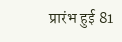प्रारंभ हुई 81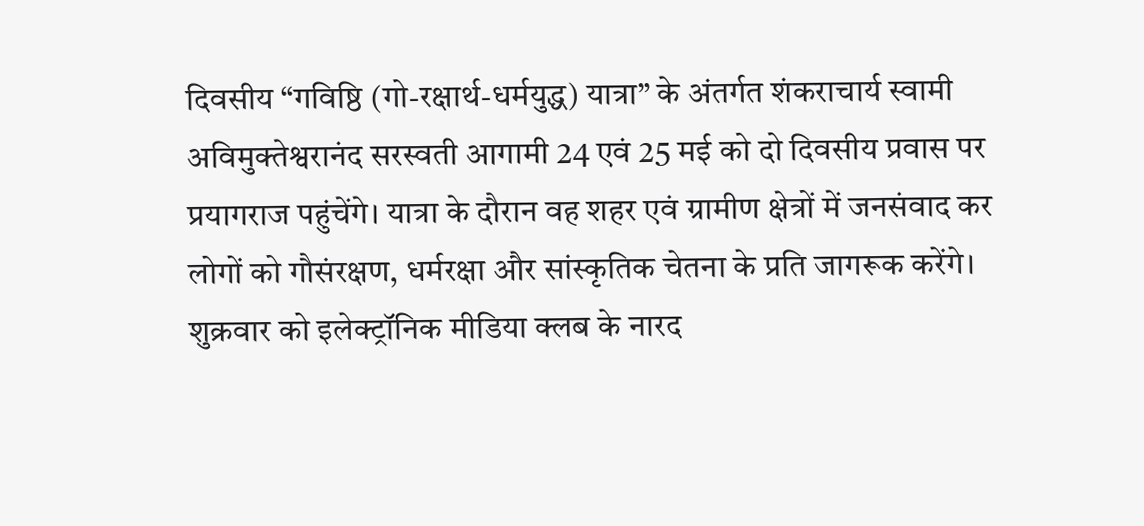दिवसीय “गविष्ठि (गो-रक्षार्थ-धर्मयुद्ध) यात्रा” के अंतर्गत शंकराचार्य स्वामी अविमुक्तेश्वरानंद सरस्वती आगामी 24 एवं 25 मई को दो दिवसीय प्रवास पर प्रयागराज पहुंचेंगे। यात्रा के दौरान वह शहर एवं ग्रामीण क्षेत्रों में जनसंवाद कर लोगों को गौसंरक्षण, धर्मरक्षा और सांस्कृतिक चेतना के प्रति जागरूक करेंगे।
शुक्रवार को इलेक्ट्रॉनिक मीडिया क्लब के नारद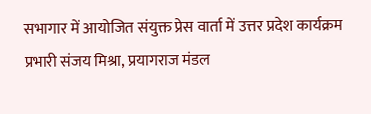सभागार में आयोजित संयुक्त प्रेस वार्ता में उत्तर प्रदेश कार्यक्रम प्रभारी संजय मिश्रा, प्रयागराज मंडल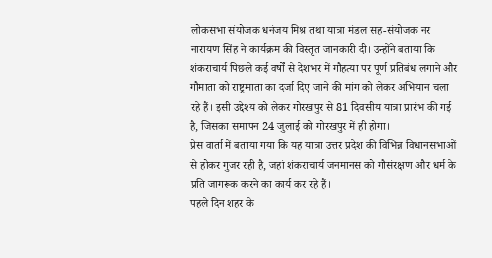लोकसभा संयोजक धनंजय मिश्र तथा यात्रा मंडल सह-संयोजक नर नारायण सिंह ने कार्यक्रम की विस्तृत जानकारी दी। उन्होंने बताया कि शंकराचार्य पिछले कई वर्षों से देशभर में गौहत्या पर पूर्ण प्रतिबंध लगाने और गौमाता को राष्ट्रमाता का दर्जा दिए जाने की मांग को लेकर अभियान चला रहे हैं। इसी उद्देश्य को लेकर गोरखपुर से 81 दिवसीय यात्रा प्रारंभ की गई है, जिसका समापन 24 जुलाई को गोरखपुर में ही होगा।
प्रेस वार्ता में बताया गया कि यह यात्रा उत्तर प्रदेश की विभिन्न विधानसभाओं से होकर गुजर रही है, जहां शंकराचार्य जनमानस को गौसंरक्षण और धर्म के प्रति जागरूक करने का कार्य कर रहे हैं।
पहले दिन शहर के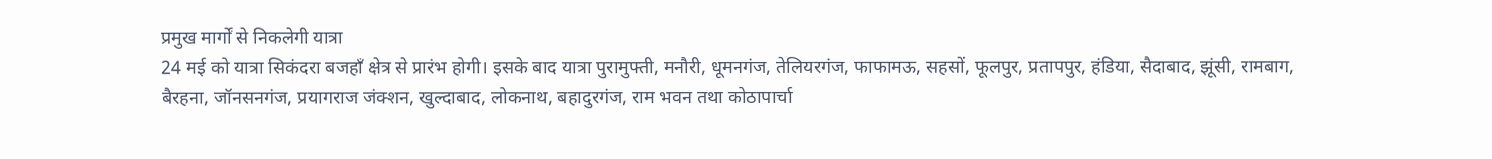प्रमुख मार्गों से निकलेगी यात्रा
24 मई को यात्रा सिकंदरा बजहाँ क्षेत्र से प्रारंभ होगी। इसके बाद यात्रा पुरामुफ्ती, मनौरी, धूमनगंज, तेलियरगंज, फाफामऊ, सहसों, फूलपुर, प्रतापपुर, हंडिया, सैदाबाद, झूंसी, रामबाग, बैरहना, जॉनसनगंज, प्रयागराज जंक्शन, खुल्दाबाद, लोकनाथ, बहादुरगंज, राम भवन तथा कोठापार्चा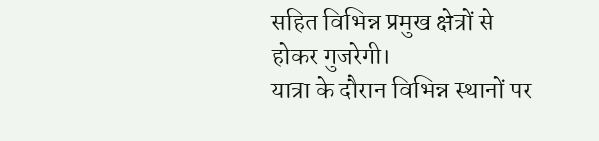सहित विभिन्न प्रमुख क्षेत्रों से होकर गुजरेगी।
यात्रा के दौरान विभिन्न स्थानों पर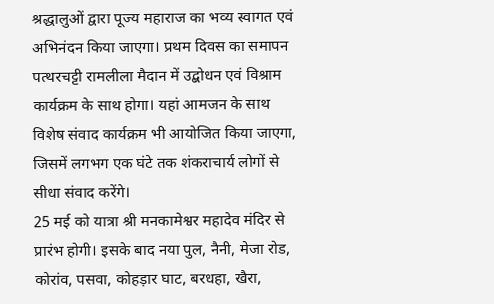श्रद्धालुओं द्वारा पूज्य महाराज का भव्य स्वागत एवं अभिनंदन किया जाएगा। प्रथम दिवस का समापन पत्थरचट्टी रामलीला मैदान में उद्बोधन एवं विश्राम कार्यक्रम के साथ होगा। यहां आमजन के साथ विशेष संवाद कार्यक्रम भी आयोजित किया जाएगा, जिसमें लगभग एक घंटे तक शंकराचार्य लोगों से सीधा संवाद करेंगे।
25 मई को यात्रा श्री मनकामेश्वर महादेव मंदिर से प्रारंभ होगी। इसके बाद नया पुल, नैनी, मेजा रोड, कोरांव, पसवा, कोहड़ार घाट, बरधहा, खैरा,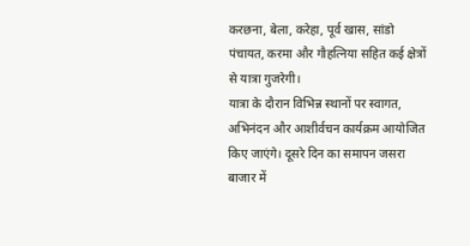करछना, बेला, करेहा, पूर्व खास, सांडो पंचायत, करमा और गौहत्निया सहित कई क्षेत्रों से यात्रा गुजरेगी।
यात्रा के दौरान विभिन्न स्थानों पर स्वागत, अभिनंदन और आशीर्वचन कार्यक्रम आयोजित किए जाएंगे। दूसरे दिन का समापन जसरा बाजार में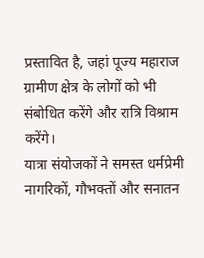प्रस्तावित है, जहां पूज्य महाराज ग्रामीण क्षेत्र के लोगों को भी संबोधित करेंगे और रात्रि विश्राम करेंगे।
यात्रा संयोजकों ने समस्त धर्मप्रेमी नागरिकों, गौभक्तों और सनातन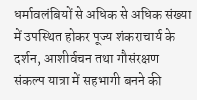धर्मावलंबियों से अधिक से अधिक संख्या में उपस्थित होकर पूज्य शंकराचार्य के दर्शन, आशीर्वचन तथा गौसंरक्षण संकल्प यात्रा में सहभागी बनने की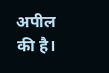अपील की है।